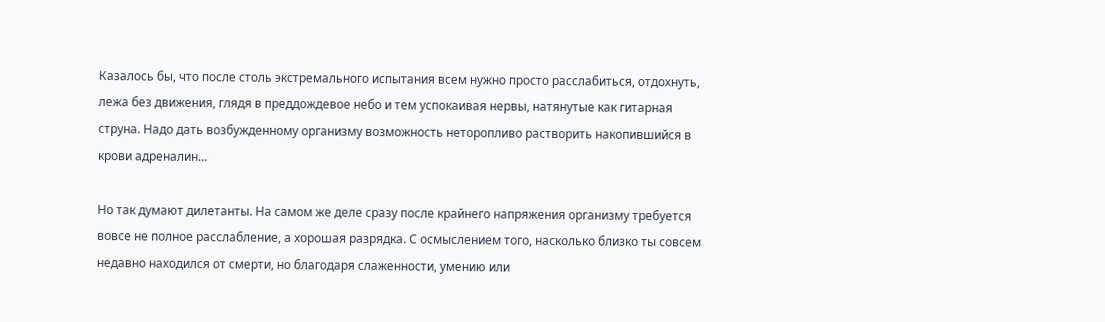Казалось бы, что после столь экстремального испытания всем нужно просто расслабиться, отдохнуть, лежа без движения, глядя в преддождевое небо и тем успокаивая нервы, натянутые как гитарная струна. Надо дать возбужденному организму возможность неторопливо растворить накопившийся в крови адреналин…

Но так думают дилетанты. На самом же деле сразу после крайнего напряжения организму требуется вовсе не полное расслабление, а хорошая разрядка. С осмыслением того, насколько близко ты совсем недавно находился от смерти, но благодаря слаженности, умению или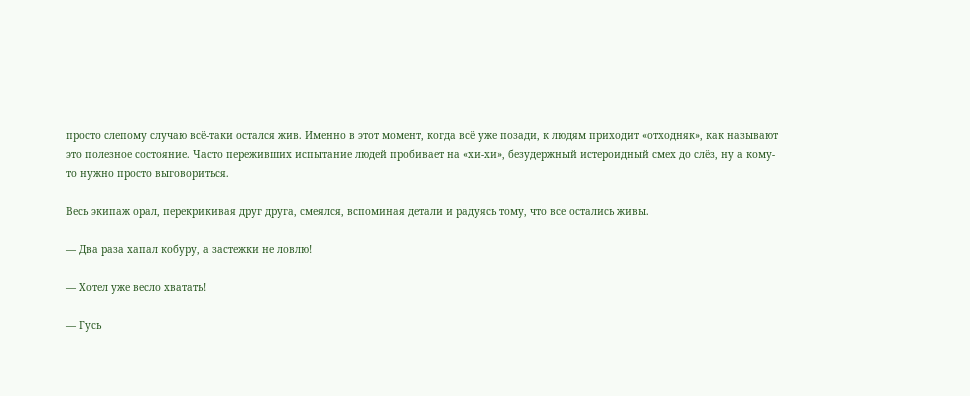просто слепому случаю всё-таки остался жив. Именно в этот момент, когда всё уже позади, к людям приходит «отходняк», как называют это полезное состояние. Часто переживших испытание людей пробивает на «хи-хи», безудержный истероидный смех до слёз, ну а кому-то нужно просто выговориться.

Весь экипаж орал, перекрикивая друг друга, смеялся, вспоминая детали и радуясь тому, что все остались живы.

— Два раза хапал кобуру, а застежки не ловлю!

— Хотел уже весло хватать!

— Гусь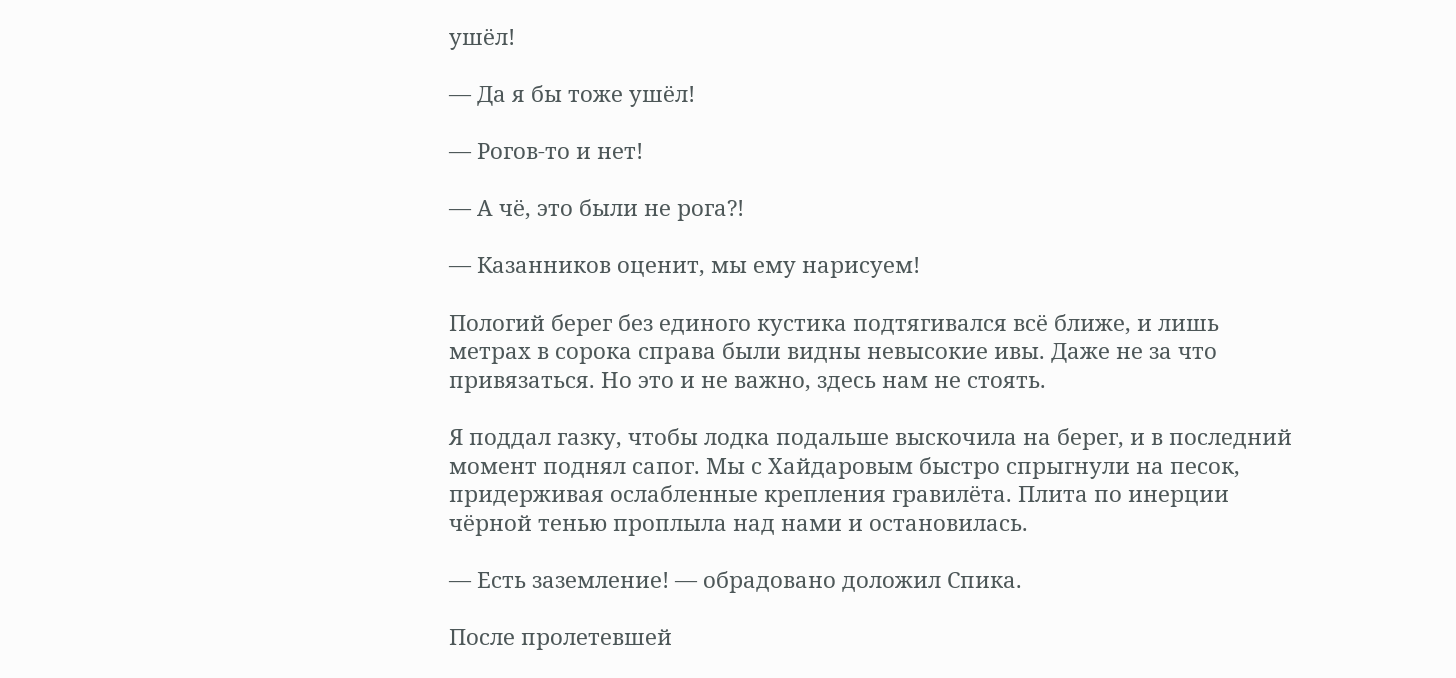ушёл!

— Да я бы тоже ушёл!

— Рогов-то и нет!

— А чё, это были не рога?!

— Казанников оценит, мы ему нарисуем!

Пологий берег без единого кустика подтягивался всё ближе, и лишь метрах в сорока справа были видны невысокие ивы. Даже не за что привязаться. Но это и не важно, здесь нам не стоять.

Я поддал газку, чтобы лодка подальше выскочила на берег, и в последний момент поднял сапог. Мы с Хайдаровым быстро спрыгнули на песок, придерживая ослабленные крепления гравилёта. Плита по инерции чёрной тенью проплыла над нами и остановилась.

— Есть заземление! — обрадовано доложил Спика.

После пролетевшей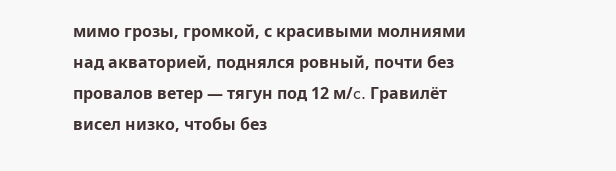мимо грозы, громкой, с красивыми молниями над акваторией, поднялся ровный, почти без провалов ветер — тягун под 12 м/c. Гравилёт висел низко, чтобы без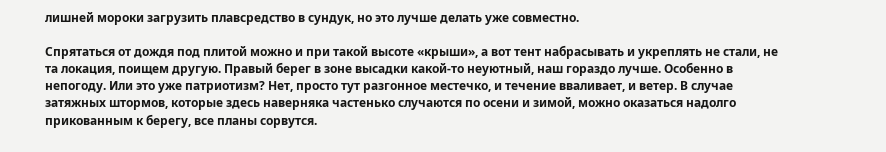лишней мороки загрузить плавсредство в сундук, но это лучше делать уже совместно.

Спрятаться от дождя под плитой можно и при такой высоте «крыши», а вот тент набрасывать и укреплять не стали, не та локация, поищем другую. Правый берег в зоне высадки какой-то неуютный, наш гораздо лучше. Особенно в непогоду. Или это уже патриотизм? Нет, просто тут разгонное местечко, и течение вваливает, и ветер. В случае затяжных штормов, которые здесь наверняка частенько случаются по осени и зимой, можно оказаться надолго прикованным к берегу, все планы сорвутся.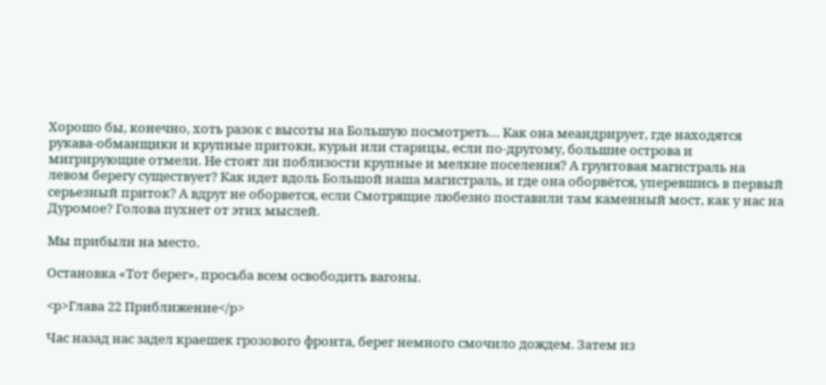Хорошо бы, конечно, хоть разок с высоты на Большую посмотреть… Как она меандрирует, где находятся рукава-обманщики и крупные притоки, курьи или старицы, если по-другому, большие острова и мигрирующие отмели. Не стоят ли поблизости крупные и мелкие поселения? А грунтовая магистраль на левом берегу существует? Как идет вдоль Большой наша магистраль, и где она оборвётся, уперевшись в первый серьезный приток? А вдруг не оборвется, если Смотрящие любезно поставили там каменный мост, как у нас на Дуромое? Голова пухнет от этих мыслей.

Мы прибыли на место.

Остановка «Тот берег», просьба всем освободить вагоны.

<p>Глава 22 Приближение</p>

Час назад нас задел краешек грозового фронта, берег немного смочило дождем. Затем из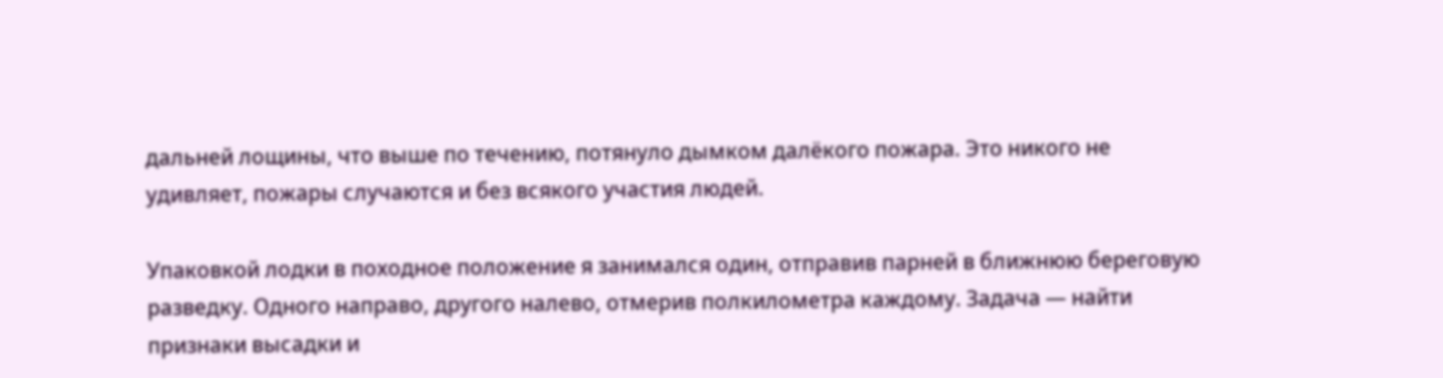дальней лощины, что выше по течению, потянуло дымком далёкого пожара. Это никого не удивляет, пожары случаются и без всякого участия людей.

Упаковкой лодки в походное положение я занимался один, отправив парней в ближнюю береговую разведку. Одного направо, другого налево, отмерив полкилометра каждому. Задача — найти признаки высадки и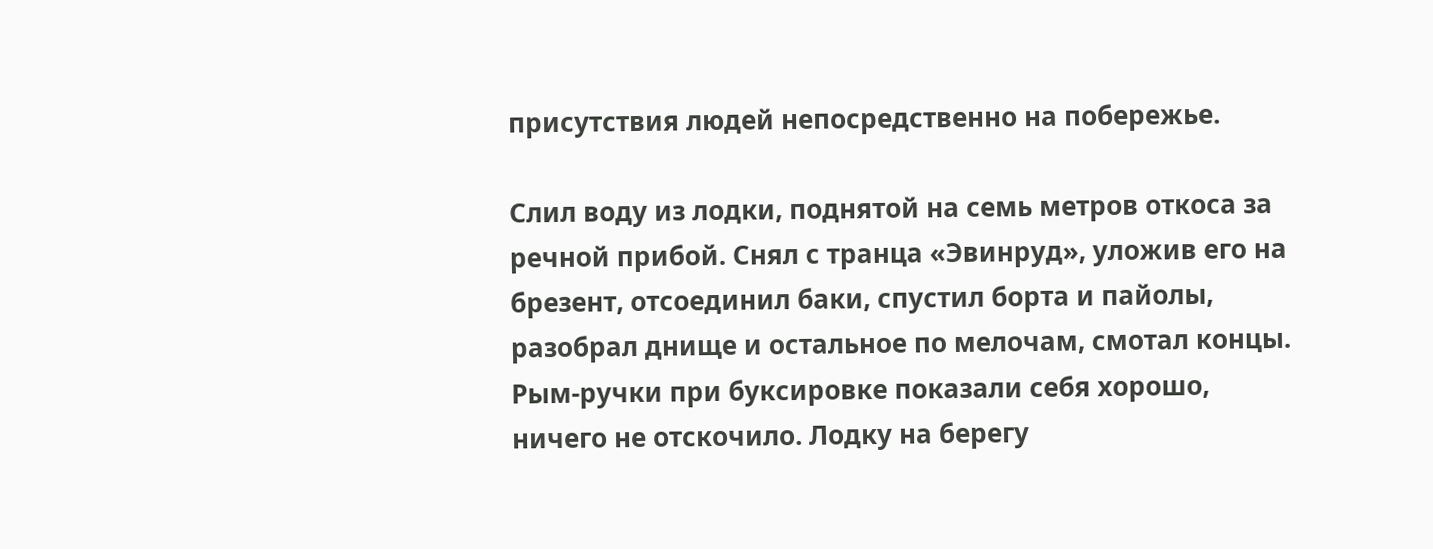присутствия людей непосредственно на побережье.

Слил воду из лодки, поднятой на семь метров откоса за речной прибой. Снял с транца «Эвинруд», уложив его на брезент, отсоединил баки, спустил борта и пайолы, разобрал днище и остальное по мелочам, смотал концы. Рым-ручки при буксировке показали себя хорошо, ничего не отскочило. Лодку на берегу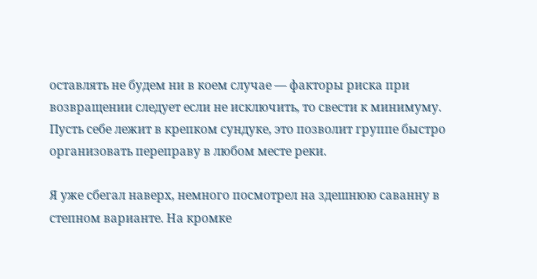оставлять не будем ни в коем случае — факторы риска при возвращении следует если не исключить, то свести к минимуму. Пусть себе лежит в крепком сундуке, это позволит группе быстро организовать переправу в любом месте реки.

Я уже сбегал наверх, немного посмотрел на здешнюю саванну в степном варианте. На кромке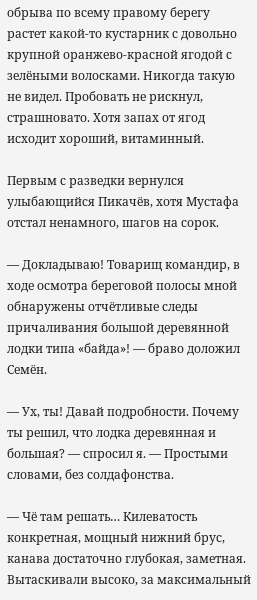обрыва по всему правому берегу растет какой-то кустарник с довольно крупной оранжево-красной ягодой с зелёными волосками. Никогда такую не видел. Пробовать не рискнул, страшновато. Хотя запах от ягод исходит хороший, витаминный.

Первым с разведки вернулся улыбающийся Пикачёв, хотя Мустафа отстал ненамного, шагов на сорок.

— Докладываю! Товарищ командир, в ходе осмотра береговой полосы мной обнаружены отчётливые следы причаливания большой деревянной лодки типа «байда»! — браво доложил Семён.

— Ух, ты! Давай подробности. Почему ты решил, что лодка деревянная и большая? — спросил я. — Простыми словами, без солдафонства.

— Чё там решать… Килеватость конкретная, мощный нижний брус, канава достаточно глубокая, заметная. Вытаскивали высоко, за максимальный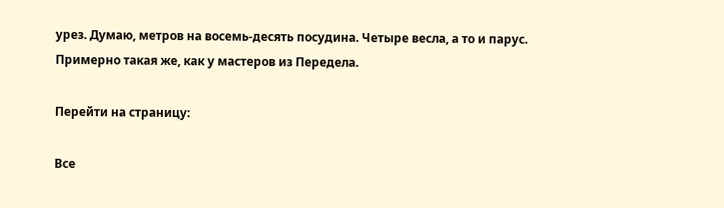урез. Думаю, метров на восемь-десять посудина. Четыре весла, а то и парус. Примерно такая же, как у мастеров из Передела.

Перейти на страницу:

Все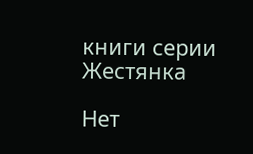книги серии Жестянка

Нет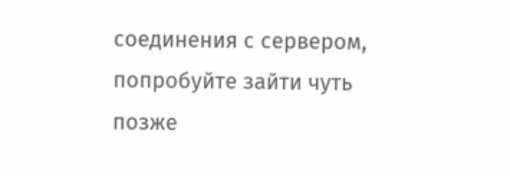соединения с сервером, попробуйте зайти чуть позже